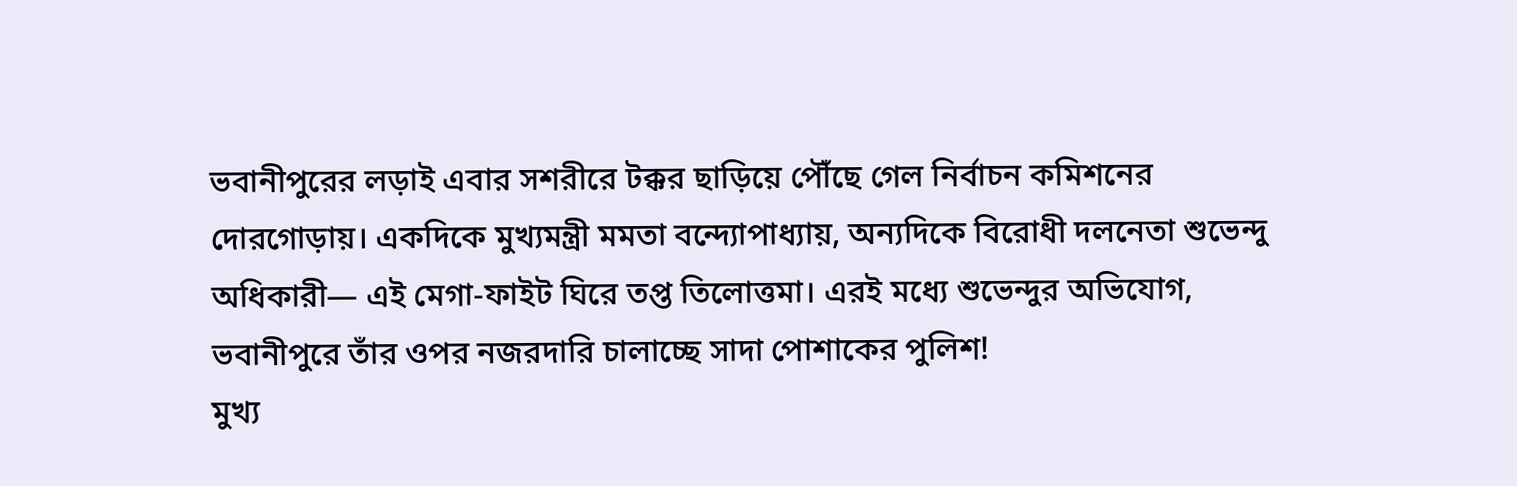ভবানীপুরের লড়াই এবার সশরীরে টক্কর ছাড়িয়ে পৌঁছে গেল নির্বাচন কমিশনের দোরগোড়ায়। একদিকে মুখ্যমন্ত্রী মমতা বন্দ্যোপাধ্যায়, অন্যদিকে বিরোধী দলনেতা শুভেন্দু অধিকারী— এই মেগা-ফাইট ঘিরে তপ্ত তিলোত্তমা। এরই মধ্যে শুভেন্দুর অভিযোগ, ভবানীপুরে তাঁর ওপর নজরদারি চালাচ্ছে সাদা পোশাকের পুলিশ!
মুখ্য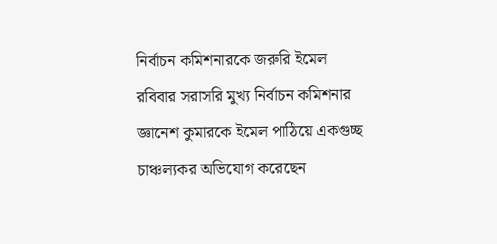নির্বাচন কমিশনারকে জরুরি ইমেল
রবিবার সরাসরি মুখ্য নির্বাচন কমিশনার জ্ঞানেশ কুমারকে ইমেল পাঠিয়ে একগুচ্ছ চাঞ্চল্যকর অভিযোগ করেছেন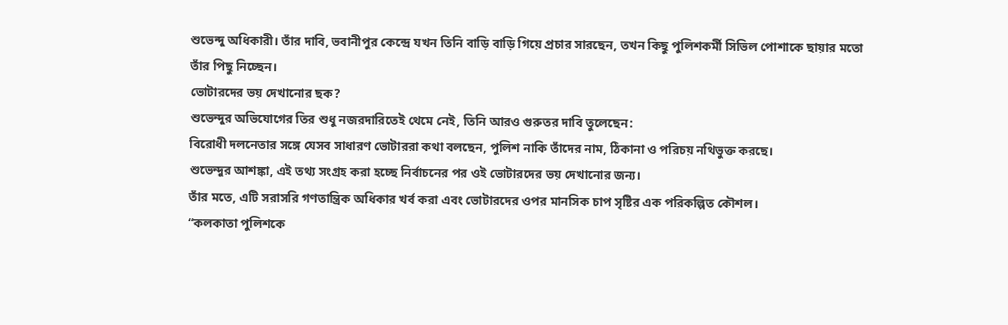শুভেন্দু অধিকারী। তাঁর দাবি, ভবানীপুর কেন্দ্রে যখন তিনি বাড়ি বাড়ি গিয়ে প্রচার সারছেন, তখন কিছু পুলিশকর্মী সিভিল পোশাকে ছায়ার মতো তাঁর পিছু নিচ্ছেন।
ভোটারদের ভয় দেখানোর ছক?
শুভেন্দুর অভিযোগের তির শুধু নজরদারিতেই থেমে নেই, তিনি আরও গুরুতর দাবি তুলেছেন:
বিরোধী দলনেতার সঙ্গে যেসব সাধারণ ভোটাররা কথা বলছেন, পুলিশ নাকি তাঁদের নাম, ঠিকানা ও পরিচয় নথিভুক্ত করছে।
শুভেন্দুর আশঙ্কা, এই তথ্য সংগ্রহ করা হচ্ছে নির্বাচনের পর ওই ভোটারদের ভয় দেখানোর জন্য।
তাঁর মতে, এটি সরাসরি গণতান্ত্রিক অধিকার খর্ব করা এবং ভোটারদের ওপর মানসিক চাপ সৃষ্টির এক পরিকল্পিত কৌশল।
“কলকাতা পুলিশকে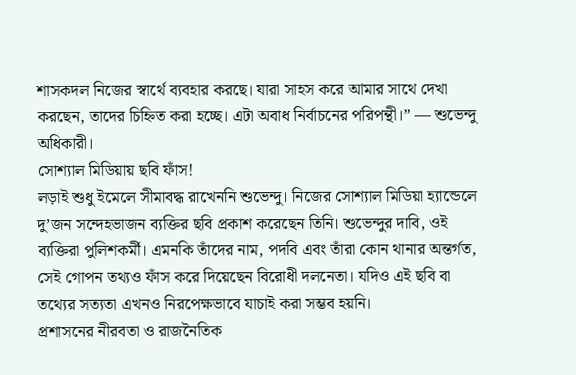শাসকদল নিজের স্বার্থে ব্যবহার করছে। যারা সাহস করে আমার সাথে দেখা করছেন, তাদের চিহ্নিত করা হচ্ছে। এটা অবাধ নির্বাচনের পরিপন্থী।” — শুভেন্দু অধিকারী।
সোশ্যাল মিডিয়ায় ছবি ফাঁস!
লড়াই শুধু ইমেলে সীমাবদ্ধ রাখেননি শুভেন্দু। নিজের সোশ্যাল মিডিয়া হ্যান্ডেলে দু’জন সন্দেহভাজন ব্যক্তির ছবি প্রকাশ করেছেন তিনি। শুভেন্দুর দাবি, ওই ব্যক্তিরা পুলিশকর্মী। এমনকি তাঁদের নাম, পদবি এবং তাঁরা কোন থানার অন্তর্গত, সেই গোপন তথ্যও ফাঁস করে দিয়েছেন বিরোধী দলনেতা। যদিও এই ছবি বা তথ্যের সত্যতা এখনও নিরপেক্ষভাবে যাচাই করা সম্ভব হয়নি।
প্রশাসনের নীরবতা ও রাজনৈতিক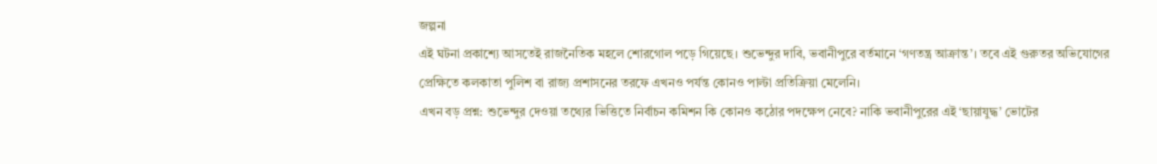জল্পনা
এই ঘটনা প্রকাশ্যে আসতেই রাজনৈতিক মহলে শোরগোল পড়ে গিয়েছে। শুভেন্দুর দাবি, ভবানীপুরে বর্তমানে ‘গণতন্ত্র আক্রান্ত’। তবে এই গুরুতর অভিযোগের প্রেক্ষিতে কলকাতা পুলিশ বা রাজ্য প্রশাসনের তরফে এখনও পর্যন্ত কোনও পাল্টা প্রতিক্রিয়া মেলেনি।
এখন বড় প্রশ্ন: শুভেন্দুর দেওয়া তথ্যের ভিত্তিতে নির্বাচন কমিশন কি কোনও কঠোর পদক্ষেপ নেবে? নাকি ভবানীপুরের এই ‘ছায়াযুদ্ধ’ ভোটের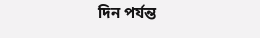দিন পর্যন্ত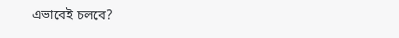এভাবেই চলবে?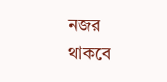নজর থাকবে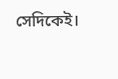সেদিকেই।